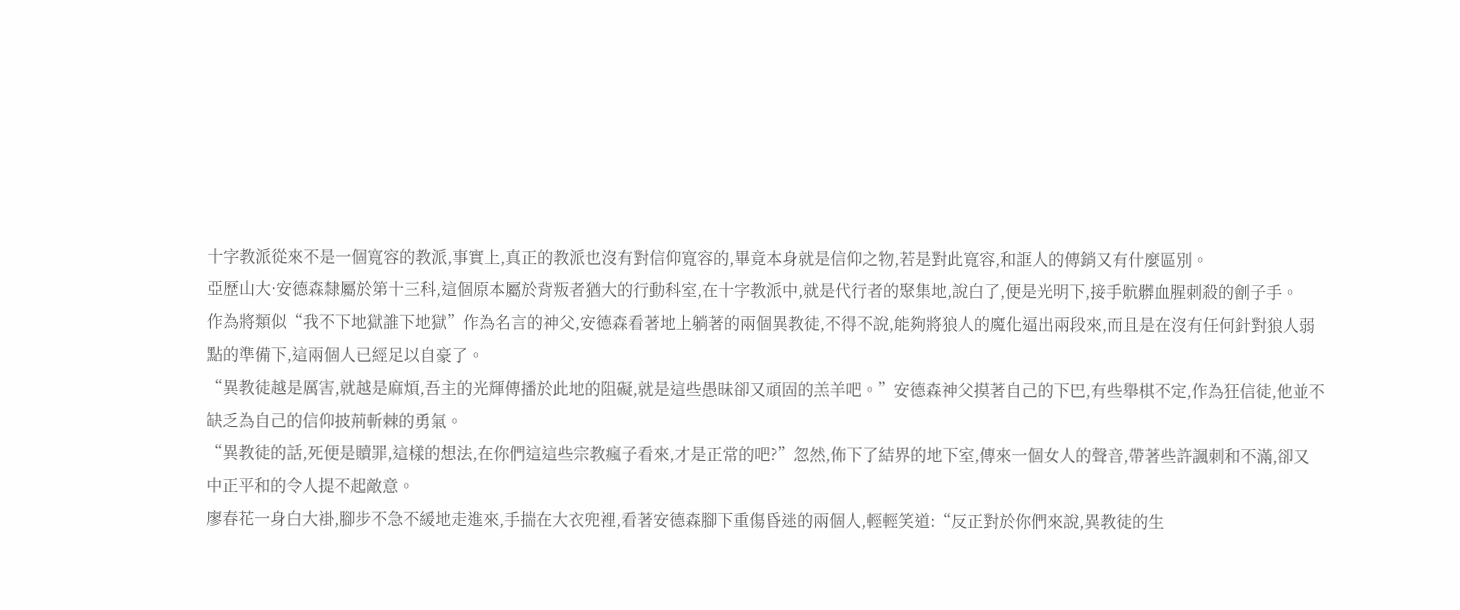十字教派從來不是一個寬容的教派,事實上,真正的教派也沒有對信仰寬容的,畢竟本身就是信仰之物,若是對此寬容,和誆人的傳銷又有什麼區別。
亞歷山大·安德森隸屬於第十三科,這個原本屬於背叛者猶大的行動科室,在十字教派中,就是代行者的聚集地,說白了,便是光明下,接手骯髒血腥刺殺的劊子手。
作為將類似“我不下地獄誰下地獄”作為名言的神父,安德森看著地上躺著的兩個異教徒,不得不說,能夠將狼人的魔化逼出兩段來,而且是在沒有任何針對狼人弱點的準備下,這兩個人已經足以自豪了。
“異教徒越是厲害,就越是麻煩,吾主的光輝傳播於此地的阻礙,就是這些愚昧卻又頑固的羔羊吧。”安德森神父摸著自己的下巴,有些舉棋不定,作為狂信徒,他並不缺乏為自己的信仰披荊斬棘的勇氣。
“異教徒的話,死便是贖罪,這樣的想法,在你們這這些宗教瘋子看來,才是正常的吧?”忽然,佈下了結界的地下室,傳來一個女人的聲音,帶著些許諷刺和不滿,卻又中正平和的令人提不起敵意。
廖春花一身白大褂,腳步不急不緩地走進來,手揣在大衣兜裡,看著安德森腳下重傷昏迷的兩個人,輕輕笑道:“反正對於你們來說,異教徒的生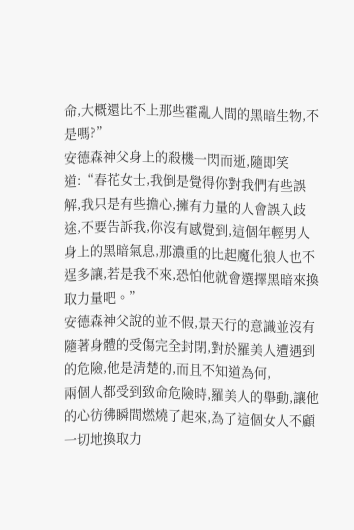命,大概還比不上那些霍亂人間的黑暗生物,不是嗎?”
安德森神父身上的殺機一閃而逝,隨即笑道:“春花女士,我倒是覺得你對我們有些誤解,我只是有些擔心,擁有力量的人會誤入歧途,不要告訴我,你沒有感覺到,這個年輕男人身上的黑暗氣息,那濃重的比起魔化狼人也不逞多讓,若是我不來,恐怕他就會選擇黑暗來換取力量吧。”
安德森神父說的並不假,景天行的意識並沒有隨著身體的受傷完全封閉,對於羅美人遭遇到的危險,他是清楚的,而且不知道為何,
兩個人都受到致命危險時,羅美人的舉動,讓他的心彷彿瞬間燃燒了起來,為了這個女人不顧一切地換取力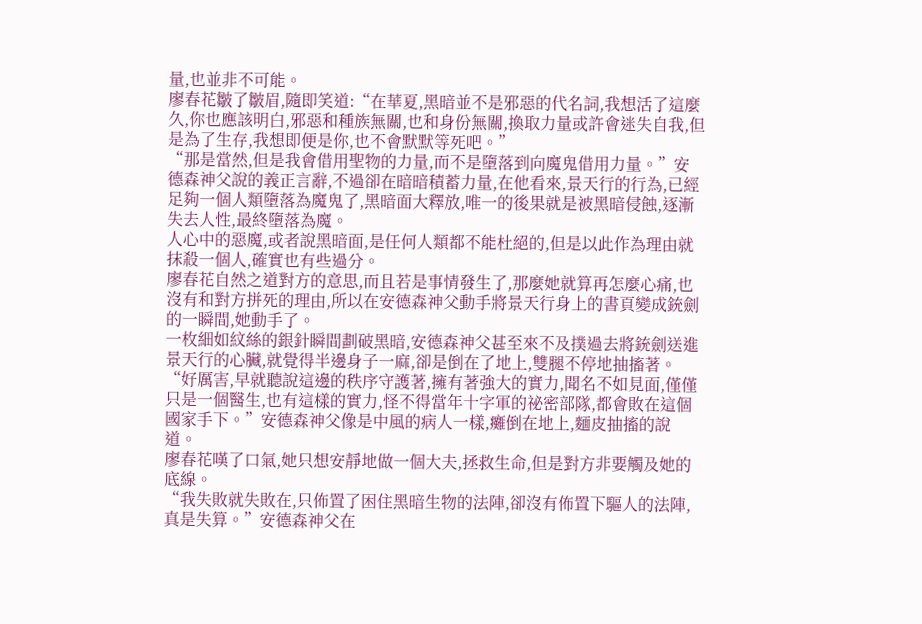量,也並非不可能。
廖春花皺了皺眉,隨即笑道:“在華夏,黑暗並不是邪惡的代名詞,我想活了這麼久,你也應該明白,邪惡和種族無關,也和身份無關,換取力量或許會迷失自我,但是為了生存,我想即便是你,也不會默默等死吧。”
“那是當然,但是我會借用聖物的力量,而不是墮落到向魔鬼借用力量。”安德森神父說的義正言辭,不過卻在暗暗積蓄力量,在他看來,景天行的行為,已經足夠一個人類墮落為魔鬼了,黑暗面大釋放,唯一的後果就是被黑暗侵蝕,逐漸失去人性,最終墮落為魔。
人心中的惡魔,或者說黑暗面,是任何人類都不能杜絕的,但是以此作為理由就抹殺一個人,確實也有些過分。
廖春花自然之道對方的意思,而且若是事情發生了,那麼她就算再怎麼心痛,也沒有和對方拼死的理由,所以在安德森神父動手將景天行身上的書頁變成銃劍的一瞬間,她動手了。
一枚細如紋絲的銀針瞬間劃破黑暗,安德森神父甚至來不及撲過去將銃劍送進景天行的心臟,就覺得半邊身子一麻,卻是倒在了地上,雙腿不停地抽搐著。
“好厲害,早就聽說這邊的秩序守護著,擁有著強大的實力,聞名不如見面,僅僅只是一個醫生,也有這樣的實力,怪不得當年十字軍的祕密部隊,都會敗在這個國家手下。”安德森神父像是中風的病人一樣,癱倒在地上,麵皮抽搐的說道。
廖春花嘆了口氣,她只想安靜地做一個大夫,拯救生命,但是對方非要觸及她的底線。
“我失敗就失敗在,只佈置了困住黑暗生物的法陣,卻沒有佈置下驅人的法陣,真是失算。”安德森神父在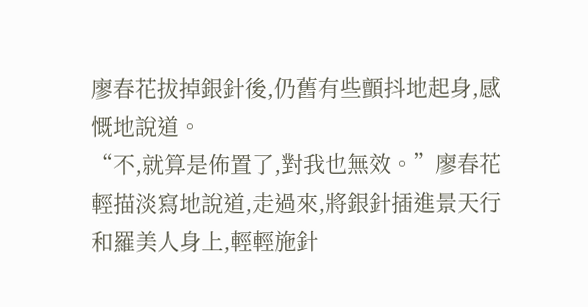廖春花拔掉銀針後,仍舊有些顫抖地起身,感
慨地說道。
“不,就算是佈置了,對我也無效。”廖春花輕描淡寫地說道,走過來,將銀針插進景天行和羅美人身上,輕輕施針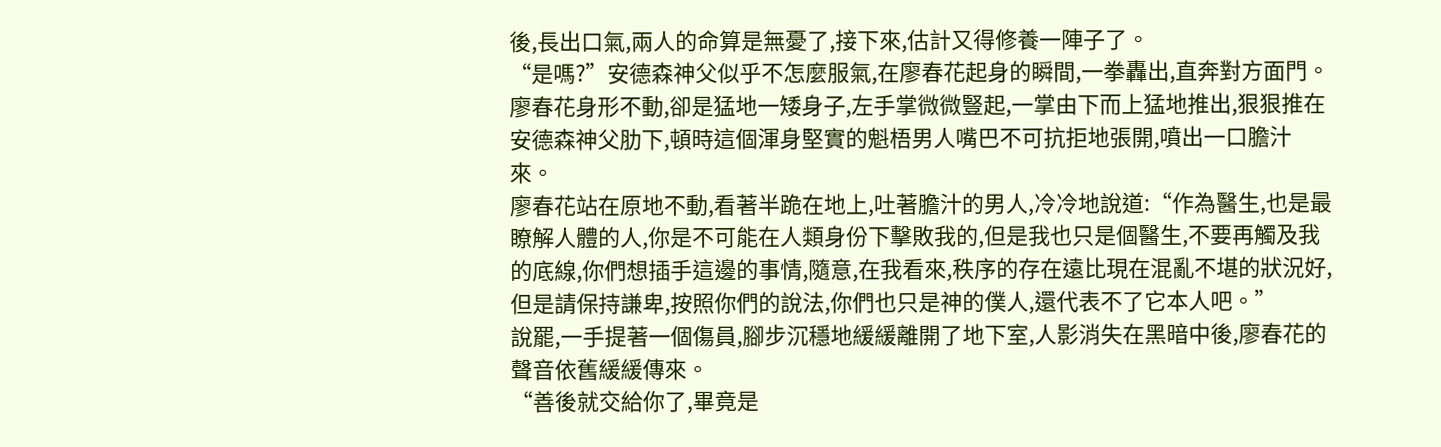後,長出口氣,兩人的命算是無憂了,接下來,估計又得修養一陣子了。
“是嗎?”安德森神父似乎不怎麼服氣,在廖春花起身的瞬間,一拳轟出,直奔對方面門。
廖春花身形不動,卻是猛地一矮身子,左手掌微微豎起,一掌由下而上猛地推出,狠狠推在安德森神父肋下,頓時這個渾身堅實的魁梧男人嘴巴不可抗拒地張開,噴出一口膽汁來。
廖春花站在原地不動,看著半跪在地上,吐著膽汁的男人,冷冷地說道:“作為醫生,也是最瞭解人體的人,你是不可能在人類身份下擊敗我的,但是我也只是個醫生,不要再觸及我的底線,你們想插手這邊的事情,隨意,在我看來,秩序的存在遠比現在混亂不堪的狀況好,但是請保持謙卑,按照你們的說法,你們也只是神的僕人,還代表不了它本人吧。”
說罷,一手提著一個傷員,腳步沉穩地緩緩離開了地下室,人影消失在黑暗中後,廖春花的聲音依舊緩緩傳來。
“善後就交給你了,畢竟是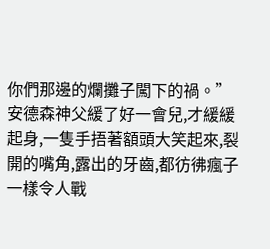你們那邊的爛攤子闖下的禍。”
安德森神父緩了好一會兒,才緩緩起身,一隻手捂著額頭大笑起來,裂開的嘴角,露出的牙齒,都彷彿瘋子一樣令人戰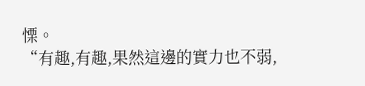慄。
“有趣,有趣,果然這邊的實力也不弱,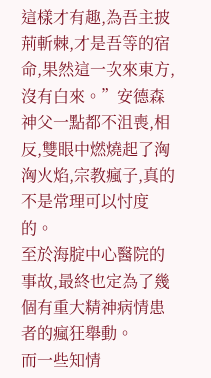這樣才有趣,為吾主披荊斬棘,才是吾等的宿命,果然這一次來東方,沒有白來。”安德森神父一點都不沮喪,相反,雙眼中燃燒起了洶洶火焰,宗教瘋子,真的不是常理可以忖度的。
至於海腚中心醫院的事故,最終也定為了幾個有重大精神病情患者的瘋狂舉動。
而一些知情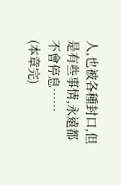人,也被各種封口,但是有些事情,永遠都不會停息……
(本章完)